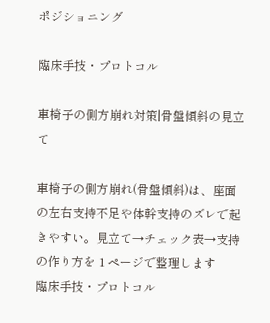ポジショニング

臨床手技・プロトコル

車椅子の側方崩れ対策|骨盤傾斜の見立て

車椅子の側方崩れ(骨盤傾斜)は、座面の左右支持不足や体幹支持のズレで起きやすい。見立て→チェック表→支持の作り方を 1 ページで整理します
臨床手技・プロトコル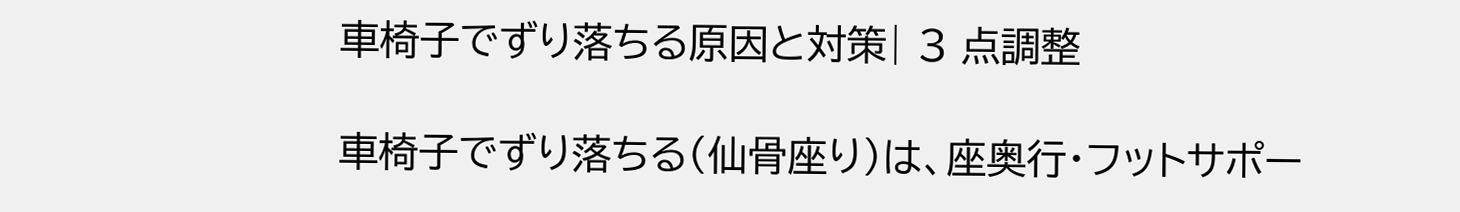車椅子でずり落ちる原因と対策| 3 点調整

車椅子でずり落ちる(仙骨座り)は、座奥行・フットサポー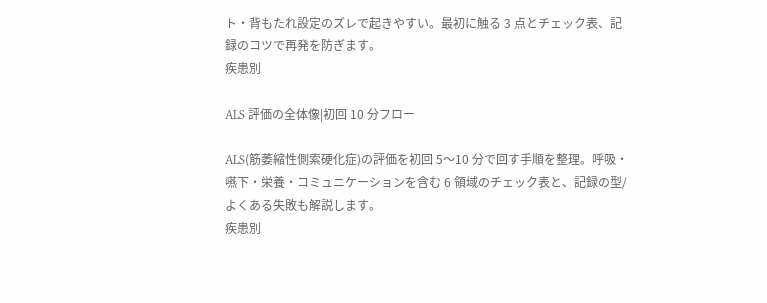ト・背もたれ設定のズレで起きやすい。最初に触る 3 点とチェック表、記録のコツで再発を防ぎます。
疾患別

ALS 評価の全体像|初回 10 分フロー

ALS(筋萎縮性側索硬化症)の評価を初回 5〜10 分で回す手順を整理。呼吸・嚥下・栄養・コミュニケーションを含む 6 領域のチェック表と、記録の型/よくある失敗も解説します。
疾患別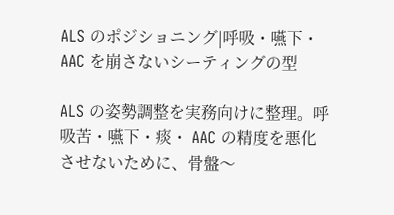ALS のポジショニング|呼吸・嚥下・ AAC を崩さないシーティングの型

ALS の姿勢調整を実務向けに整理。呼吸苦・嚥下・痰・ AAC の精度を悪化させないために、骨盤〜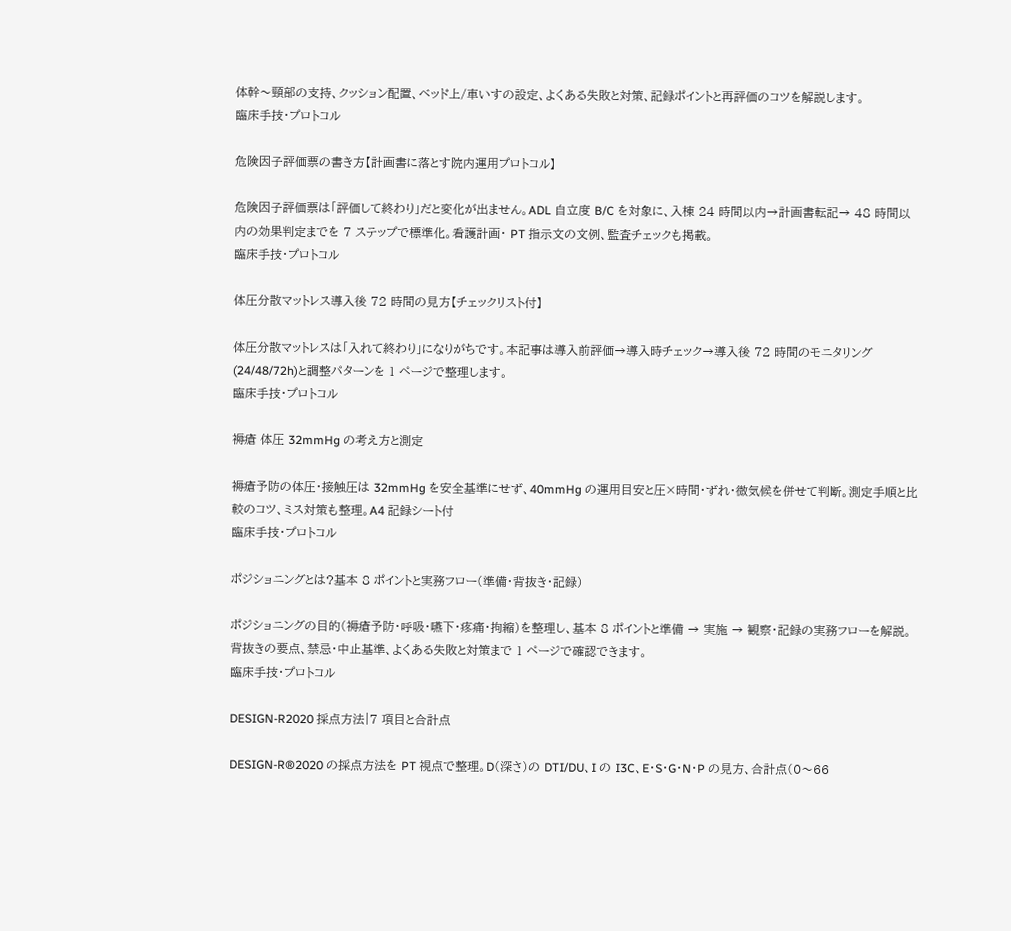体幹〜頸部の支持、クッション配置、ベッド上/車いすの設定、よくある失敗と対策、記録ポイントと再評価のコツを解説します。
臨床手技・プロトコル

危険因子評価票の書き方【計画書に落とす院内運用プロトコル】

危険因子評価票は「評価して終わり」だと変化が出ません。ADL 自立度 B/C を対象に、入棟 24 時間以内→計画書転記→ 48 時間以内の効果判定までを 7 ステップで標準化。看護計画・ PT 指示文の文例、監査チェックも掲載。
臨床手技・プロトコル

体圧分散マットレス導入後 72 時間の見方【チェックリスト付】

体圧分散マットレスは「入れて終わり」になりがちです。本記事は導入前評価→導入時チェック→導入後 72 時間のモニタリング(24/48/72h)と調整パターンを 1 ページで整理します。
臨床手技・プロトコル

褥瘡 体圧 32mmHg の考え方と測定

褥瘡予防の体圧・接触圧は 32mmHg を安全基準にせず、40mmHg の運用目安と圧×時間・ずれ・微気候を併せて判断。測定手順と比較のコツ、ミス対策も整理。A4 記録シート付
臨床手技・プロトコル

ポジショニングとは?基本 8 ポイントと実務フロー(準備・背抜き・記録)

ポジショニングの目的(褥瘡予防・呼吸・嚥下・疼痛・拘縮)を整理し、基本 8 ポイントと準備 → 実施 → 観察・記録の実務フローを解説。背抜きの要点、禁忌・中止基準、よくある失敗と対策まで 1 ページで確認できます。
臨床手技・プロトコル

DESIGN-R2020 採点方法|7 項目と合計点

DESIGN-R®2020 の採点方法を PT 視点で整理。D(深さ)の DTI/DU、I の I3C、E・S・G・N・P の見方、合計点(0〜66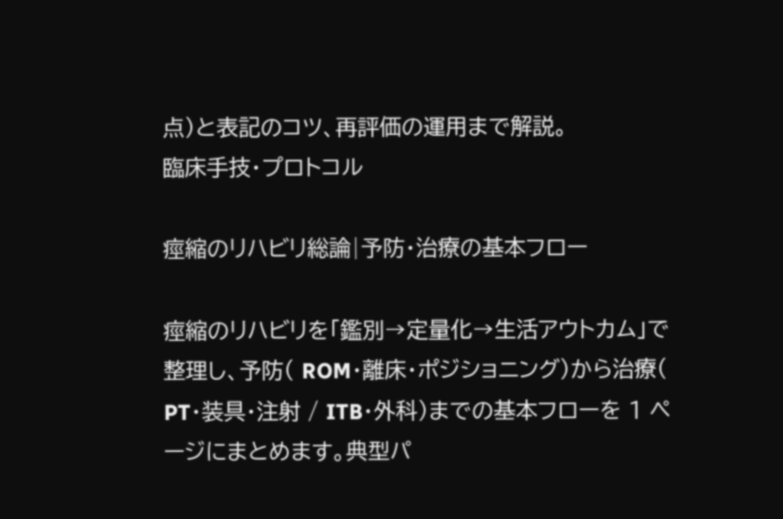点)と表記のコツ、再評価の運用まで解説。
臨床手技・プロトコル

痙縮のリハビリ総論|予防・治療の基本フロー

痙縮のリハビリを「鑑別→定量化→生活アウトカム」で整理し、予防( ROM・離床・ポジショニング)から治療( PT・装具・注射 / ITB・外科)までの基本フローを 1 ページにまとめます。典型パ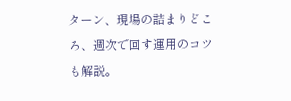ターン、現場の詰まりどころ、週次で回す運用のコツも解説。